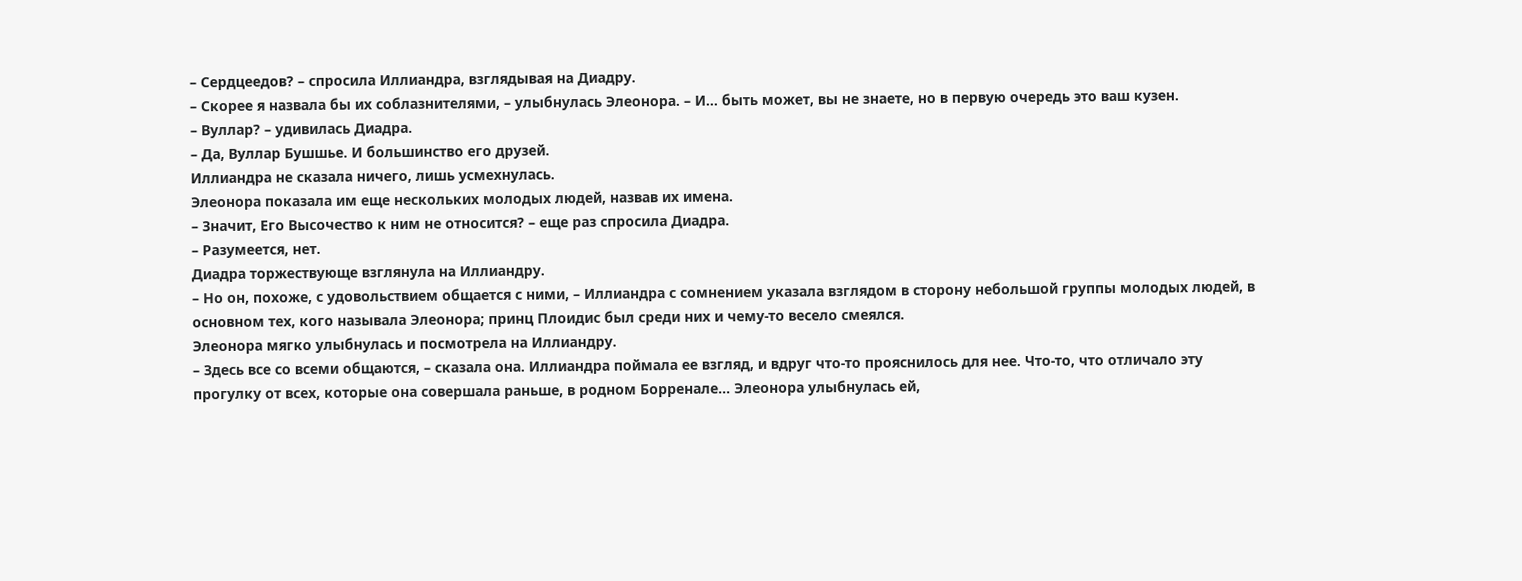– Сердцеедов? – спросила Иллиандра, взглядывая на Диадру.
– Скорее я назвала бы их соблазнителями, – улыбнулась Элеонора. – И… быть может, вы не знаете, но в первую очередь это ваш кузен.
– Вуллар? – удивилась Диадра.
– Да, Вуллар Бушшье. И большинство его друзей.
Иллиандра не сказала ничего, лишь усмехнулась.
Элеонора показала им еще нескольких молодых людей, назвав их имена.
– Значит, Его Высочество к ним не относится? – еще раз спросила Диадра.
– Разумеется, нет.
Диадра торжествующе взглянула на Иллиандру.
– Но он, похоже, с удовольствием общается с ними, – Иллиандра с сомнением указала взглядом в сторону небольшой группы молодых людей, в основном тех, кого называла Элеонора; принц Плоидис был среди них и чему-то весело смеялся.
Элеонора мягко улыбнулась и посмотрела на Иллиандру.
– Здесь все со всеми общаются, – сказала она. Иллиандра поймала ее взгляд, и вдруг что-то прояснилось для нее. Что-то, что отличало эту прогулку от всех, которые она совершала раньше, в родном Борренале… Элеонора улыбнулась ей,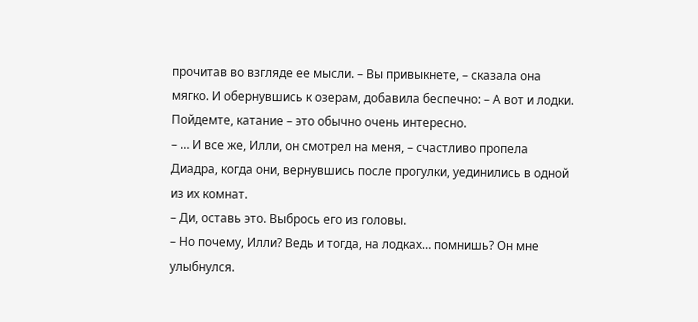прочитав во взгляде ее мысли. – Вы привыкнете, – сказала она мягко. И обернувшись к озерам, добавила беспечно: – А вот и лодки. Пойдемте, катание – это обычно очень интересно.
– … И все же, Илли, он смотрел на меня, – счастливо пропела Диадра, когда они, вернувшись после прогулки, уединились в одной из их комнат.
– Ди, оставь это. Выбрось его из головы.
– Но почему, Илли? Ведь и тогда, на лодках… помнишь? Он мне улыбнулся.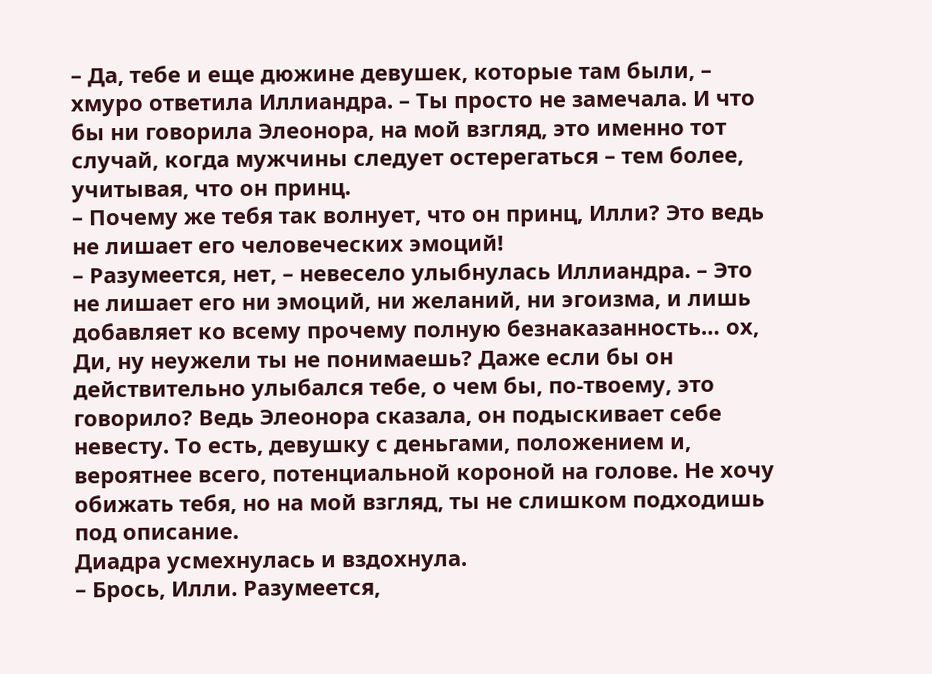– Да, тебе и еще дюжине девушек, которые там были, – хмуро ответила Иллиандра. – Ты просто не замечала. И что бы ни говорила Элеонора, на мой взгляд, это именно тот случай, когда мужчины следует остерегаться – тем более, учитывая, что он принц.
– Почему же тебя так волнует, что он принц, Илли? Это ведь не лишает его человеческих эмоций!
– Разумеется, нет, – невесело улыбнулась Иллиандра. – Это не лишает его ни эмоций, ни желаний, ни эгоизма, и лишь добавляет ко всему прочему полную безнаказанность… ох, Ди, ну неужели ты не понимаешь? Даже если бы он действительно улыбался тебе, о чем бы, по-твоему, это говорило? Ведь Элеонора сказала, он подыскивает себе невесту. То есть, девушку с деньгами, положением и, вероятнее всего, потенциальной короной на голове. Не хочу обижать тебя, но на мой взгляд, ты не слишком подходишь под описание.
Диадра усмехнулась и вздохнула.
– Брось, Илли. Разумеется,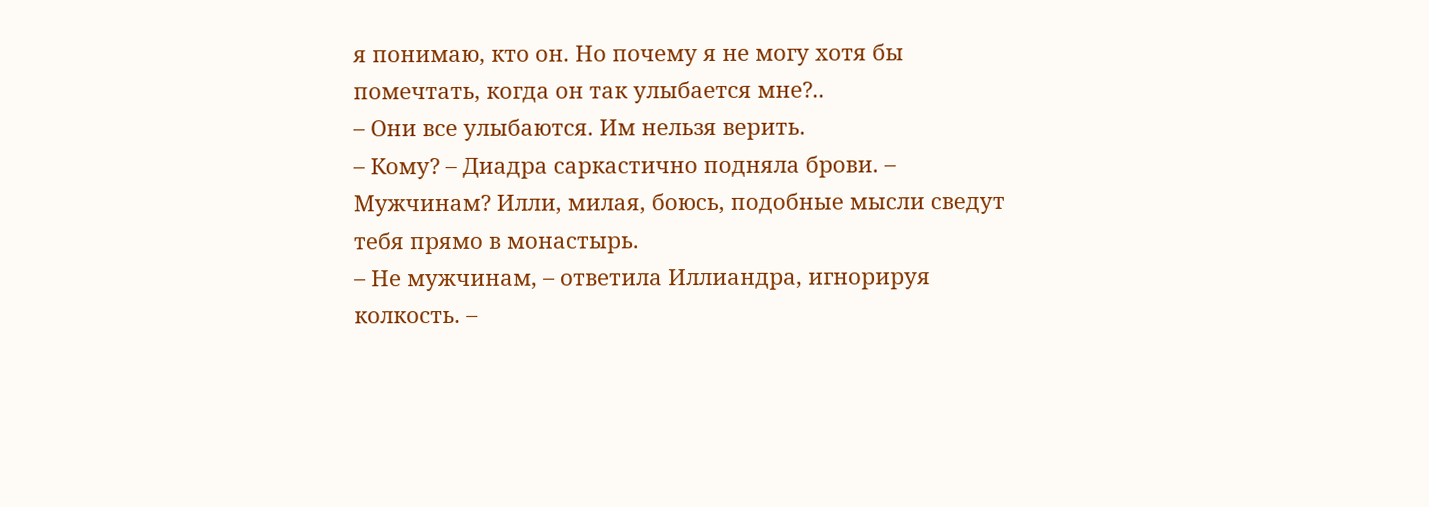я понимаю, кто он. Но почему я не могу хотя бы помечтать, когда он так улыбается мне?..
– Они все улыбаются. Им нельзя верить.
– Кому? – Диадра саркастично подняла брови. – Мужчинам? Илли, милая, боюсь, подобные мысли сведут тебя прямо в монастырь.
– Не мужчинам, – ответила Иллиандра, игнорируя колкость. –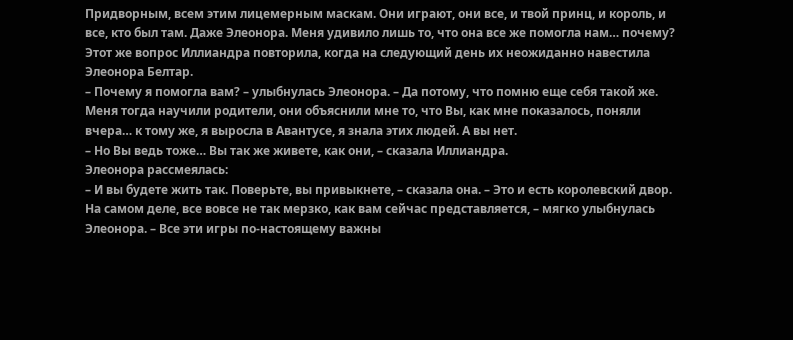Придворным, всем этим лицемерным маскам. Они играют, они все, и твой принц, и король, и все, кто был там. Даже Элеонора. Меня удивило лишь то, что она все же помогла нам… почему?
Этот же вопрос Иллиандра повторила, когда на следующий день их неожиданно навестила Элеонора Белтар.
– Почему я помогла вам? – улыбнулась Элеонора. – Да потому, что помню еще себя такой же. Меня тогда научили родители, они объяснили мне то, что Вы, как мне показалось, поняли вчера… к тому же, я выросла в Авантусе, я знала этих людей. А вы нет.
– Но Вы ведь тоже… Вы так же живете, как они, – сказала Иллиандра.
Элеонора рассмеялась:
– И вы будете жить так. Поверьте, вы привыкнете, – сказала она. – Это и есть королевский двор. На самом деле, все вовсе не так мерзко, как вам сейчас представляется, – мягко улыбнулась Элеонора. – Все эти игры по-настоящему важны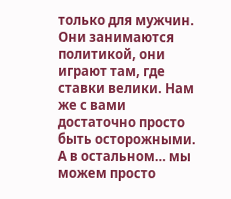только для мужчин. Они занимаются политикой, они играют там, где ставки велики. Нам же с вами достаточно просто быть осторожными. А в остальном… мы можем просто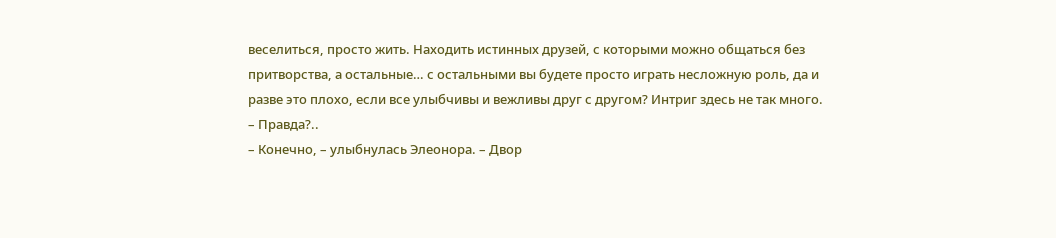веселиться, просто жить. Находить истинных друзей, с которыми можно общаться без притворства, а остальные… с остальными вы будете просто играть несложную роль, да и разве это плохо, если все улыбчивы и вежливы друг с другом? Интриг здесь не так много.
– Правда?..
– Конечно, – улыбнулась Элеонора. – Двор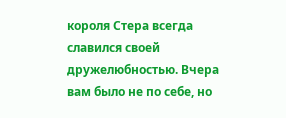короля Стера всегда славился своей дружелюбностью. Вчера вам было не по себе, но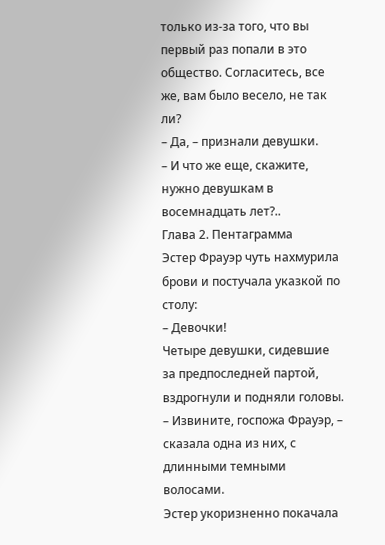только из-за того, что вы первый раз попали в это общество. Согласитесь, все же, вам было весело, не так ли?
– Да, – признали девушки.
– И что же еще, скажите, нужно девушкам в восемнадцать лет?..
Глава 2. Пентаграмма
Эстер Фрауэр чуть нахмурила брови и постучала указкой по столу:
– Девочки!
Четыре девушки, сидевшие за предпоследней партой, вздрогнули и подняли головы.
– Извините, госпожа Фрауэр, – сказала одна из них, с длинными темными волосами.
Эстер укоризненно покачала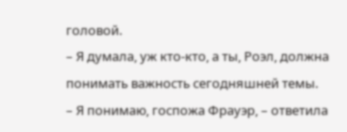головой.
– Я думала, уж кто-кто, а ты, Роэл, должна понимать важность сегодняшней темы.
– Я понимаю, госпожа Фрауэр, – ответила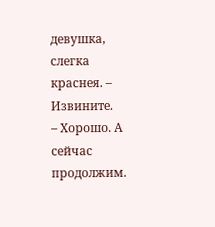девушка, слегка краснея. – Извините.
– Хорошо. А сейчас продолжим.